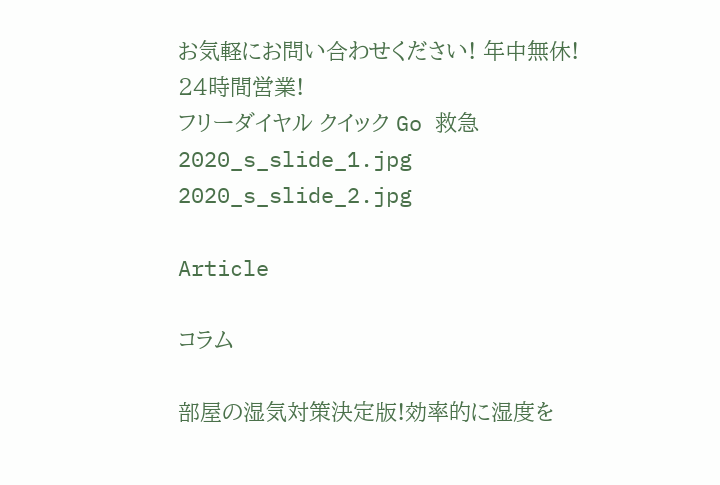お気軽にお問い合わせください! 年中無休! 24時間営業!
フリーダイヤル クイック Go 救急
2020_s_slide_1.jpg 2020_s_slide_2.jpg

Article

コラム

部屋の湿気対策決定版!効率的に湿度を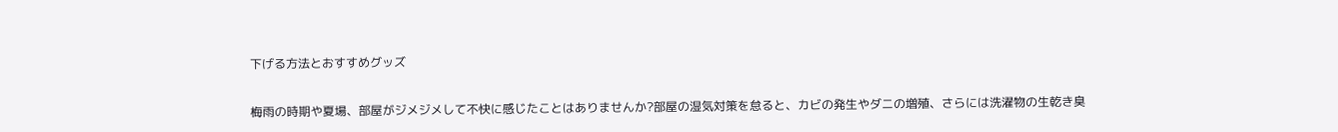下げる方法とおすすめグッズ


梅雨の時期や夏場、部屋がジメジメして不快に感じたことはありませんか?部屋の湿気対策を怠ると、カビの発生やダニの増殖、さらには洗濯物の生乾き臭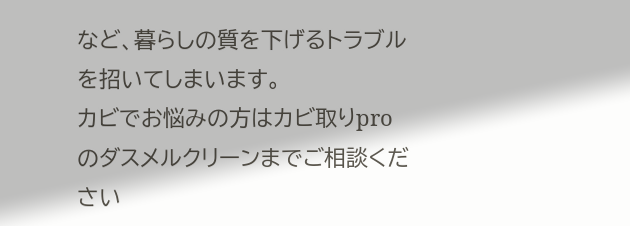など、暮らしの質を下げるトラブルを招いてしまいます。
カビでお悩みの方はカビ取りproのダスメルクリーンまでご相談ください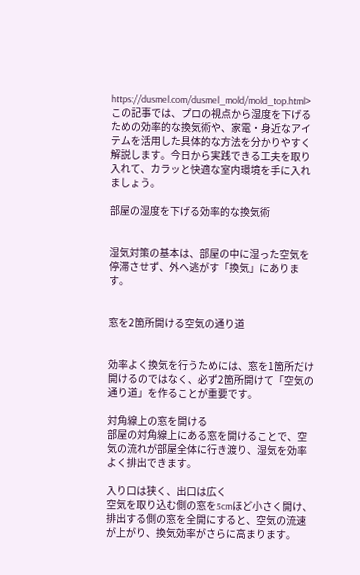https://dusmel.com/dusmel_mold/mold_top.html>
この記事では、プロの視点から湿度を下げるための効率的な換気術や、家電・身近なアイテムを活用した具体的な方法を分かりやすく解説します。今日から実践できる工夫を取り入れて、カラッと快適な室内環境を手に入れましょう。

部屋の湿度を下げる効率的な換気術


湿気対策の基本は、部屋の中に湿った空気を停滞させず、外へ逃がす「換気」にあります。


窓を2箇所開ける空気の通り道


効率よく換気を行うためには、窓を1箇所だけ開けるのではなく、必ず2箇所開けて「空気の通り道」を作ることが重要です。

対角線上の窓を開ける
部屋の対角線上にある窓を開けることで、空気の流れが部屋全体に行き渡り、湿気を効率よく排出できます。

入り口は狭く、出口は広く
空気を取り込む側の窓を5cmほど小さく開け、排出する側の窓を全開にすると、空気の流速が上がり、換気効率がさらに高まります。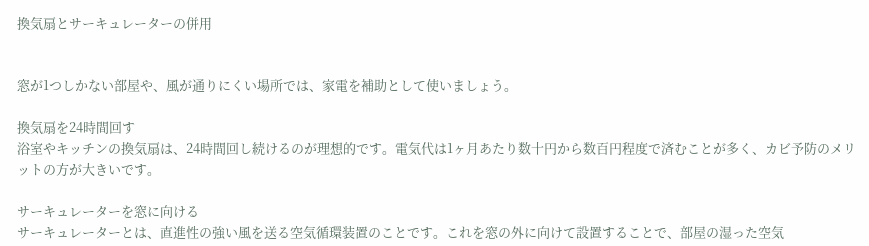換気扇とサーキュレーターの併用


窓が1つしかない部屋や、風が通りにくい場所では、家電を補助として使いましょう。

換気扇を24時間回す
浴室やキッチンの換気扇は、24時間回し続けるのが理想的です。電気代は1ヶ月あたり数十円から数百円程度で済むことが多く、カビ予防のメリットの方が大きいです。

サーキュレーターを窓に向ける
サーキュレーターとは、直進性の強い風を送る空気循環装置のことです。これを窓の外に向けて設置することで、部屋の湿った空気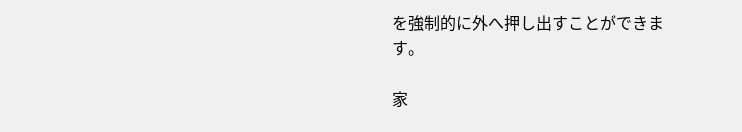を強制的に外へ押し出すことができます。

家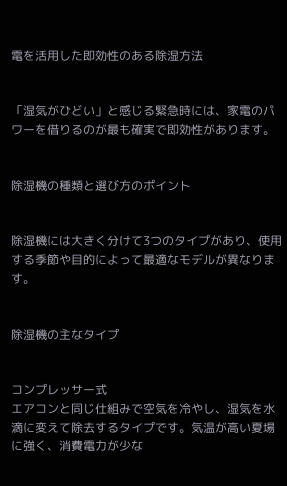電を活用した即効性のある除湿方法


「湿気がひどい」と感じる緊急時には、家電のパワーを借りるのが最も確実で即効性があります。


除湿機の種類と選び方のポイント


除湿機には大きく分けて3つのタイプがあり、使用する季節や目的によって最適なモデルが異なります。


除湿機の主なタイプ


コンプレッサー式
エアコンと同じ仕組みで空気を冷やし、湿気を水滴に変えて除去するタイプです。気温が高い夏場に強く、消費電力が少な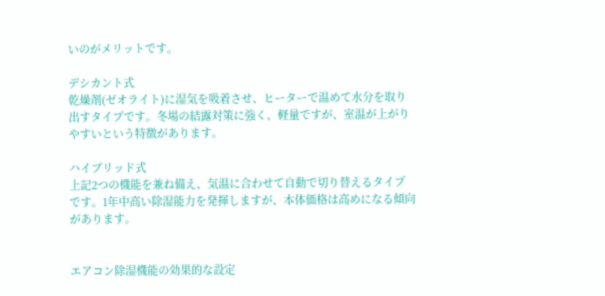いのがメリットです。

デシカント式
乾燥剤(ゼオライト)に湿気を吸着させ、ヒーターで温めて水分を取り出すタイプです。冬場の結露対策に強く、軽量ですが、室温が上がりやすいという特徴があります。

ハイブリッド式
上記2つの機能を兼ね備え、気温に合わせて自動で切り替えるタイプです。1年中高い除湿能力を発揮しますが、本体価格は高めになる傾向があります。


エアコン除湿機能の効果的な設定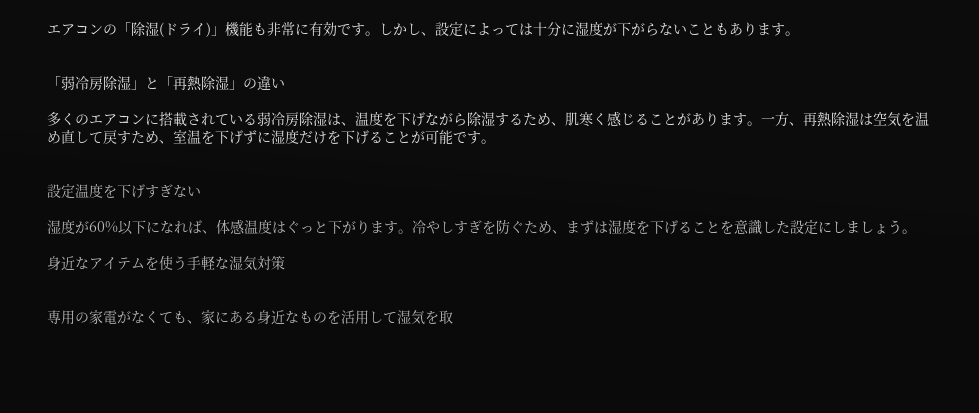エアコンの「除湿(ドライ)」機能も非常に有効です。しかし、設定によっては十分に湿度が下がらないこともあります。


「弱冷房除湿」と「再熱除湿」の違い

多くのエアコンに搭載されている弱冷房除湿は、温度を下げながら除湿するため、肌寒く感じることがあります。一方、再熱除湿は空気を温め直して戻すため、室温を下げずに湿度だけを下げることが可能です。


設定温度を下げすぎない

湿度が60%以下になれば、体感温度はぐっと下がります。冷やしすぎを防ぐため、まずは湿度を下げることを意識した設定にしましょう。

身近なアイテムを使う手軽な湿気対策


専用の家電がなくても、家にある身近なものを活用して湿気を取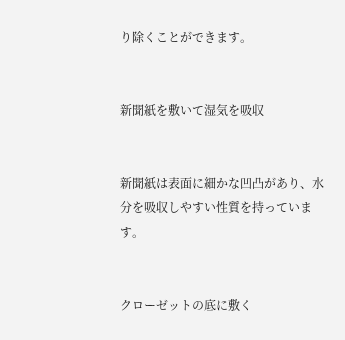り除くことができます。


新聞紙を敷いて湿気を吸収


新聞紙は表面に細かな凹凸があり、水分を吸収しやすい性質を持っています。


クローゼットの底に敷く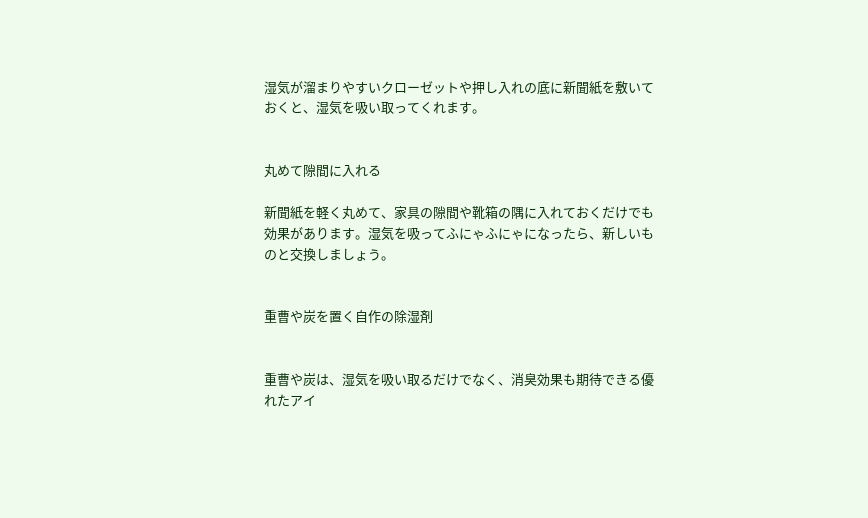湿気が溜まりやすいクローゼットや押し入れの底に新聞紙を敷いておくと、湿気を吸い取ってくれます。


丸めて隙間に入れる

新聞紙を軽く丸めて、家具の隙間や靴箱の隅に入れておくだけでも効果があります。湿気を吸ってふにゃふにゃになったら、新しいものと交換しましょう。


重曹や炭を置く自作の除湿剤


重曹や炭は、湿気を吸い取るだけでなく、消臭効果も期待できる優れたアイ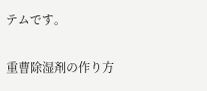テムです。

重曹除湿剤の作り方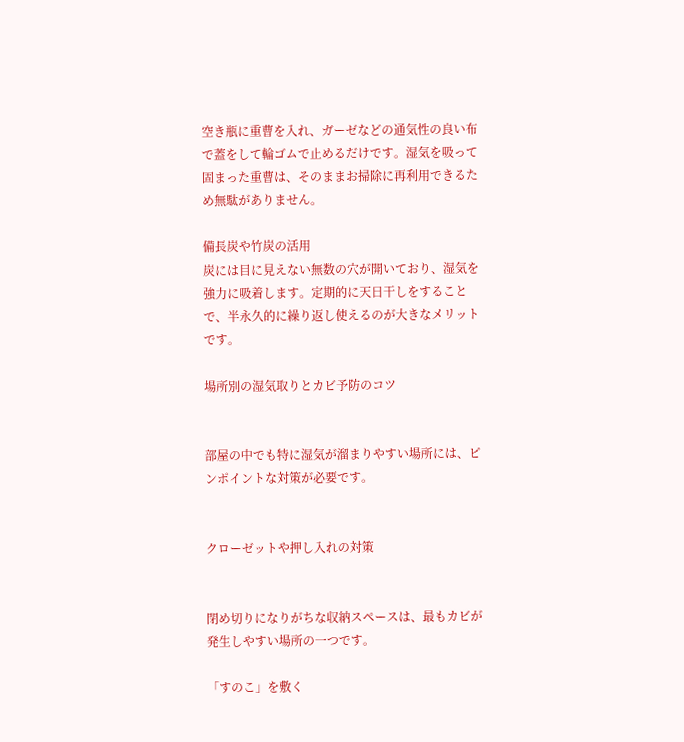空き瓶に重曹を入れ、ガーゼなどの通気性の良い布で蓋をして輪ゴムで止めるだけです。湿気を吸って固まった重曹は、そのままお掃除に再利用できるため無駄がありません。

備長炭や竹炭の活用
炭には目に見えない無数の穴が開いており、湿気を強力に吸着します。定期的に天日干しをすることで、半永久的に繰り返し使えるのが大きなメリットです。

場所別の湿気取りとカビ予防のコツ


部屋の中でも特に湿気が溜まりやすい場所には、ピンポイントな対策が必要です。


クローゼットや押し入れの対策


閉め切りになりがちな収納スペースは、最もカビが発生しやすい場所の一つです。

「すのこ」を敷く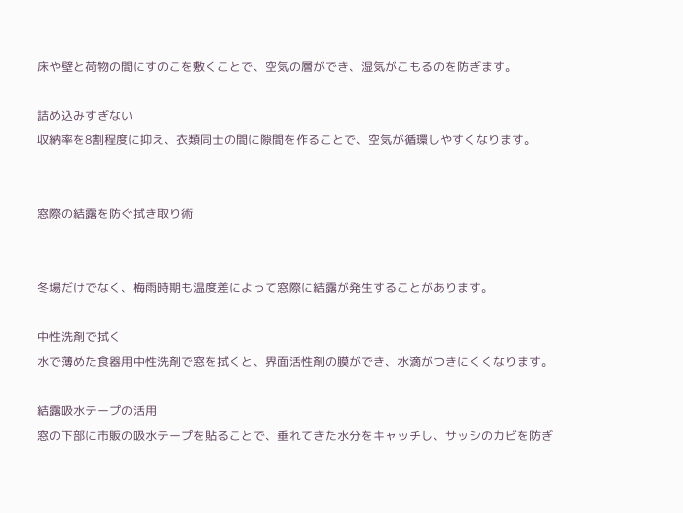床や壁と荷物の間にすのこを敷くことで、空気の層ができ、湿気がこもるのを防ぎます。

詰め込みすぎない
収納率を8割程度に抑え、衣類同士の間に隙間を作ることで、空気が循環しやすくなります。


窓際の結露を防ぐ拭き取り術


冬場だけでなく、梅雨時期も温度差によって窓際に結露が発生することがあります。

中性洗剤で拭く
水で薄めた食器用中性洗剤で窓を拭くと、界面活性剤の膜ができ、水滴がつきにくくなります。

結露吸水テープの活用
窓の下部に市販の吸水テープを貼ることで、垂れてきた水分をキャッチし、サッシのカビを防ぎ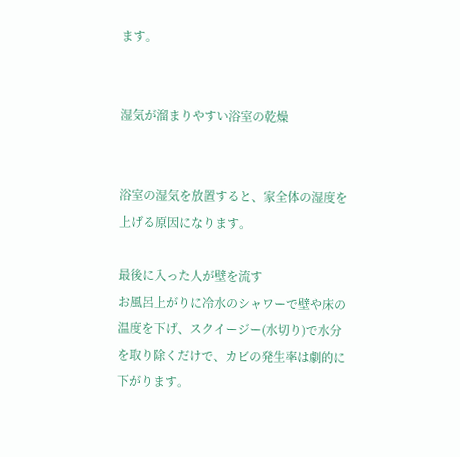ます。


湿気が溜まりやすい浴室の乾燥


浴室の湿気を放置すると、家全体の湿度を上げる原因になります。

最後に入った人が壁を流す
お風呂上がりに冷水のシャワーで壁や床の温度を下げ、スクイージー(水切り)で水分を取り除くだけで、カビの発生率は劇的に下がります。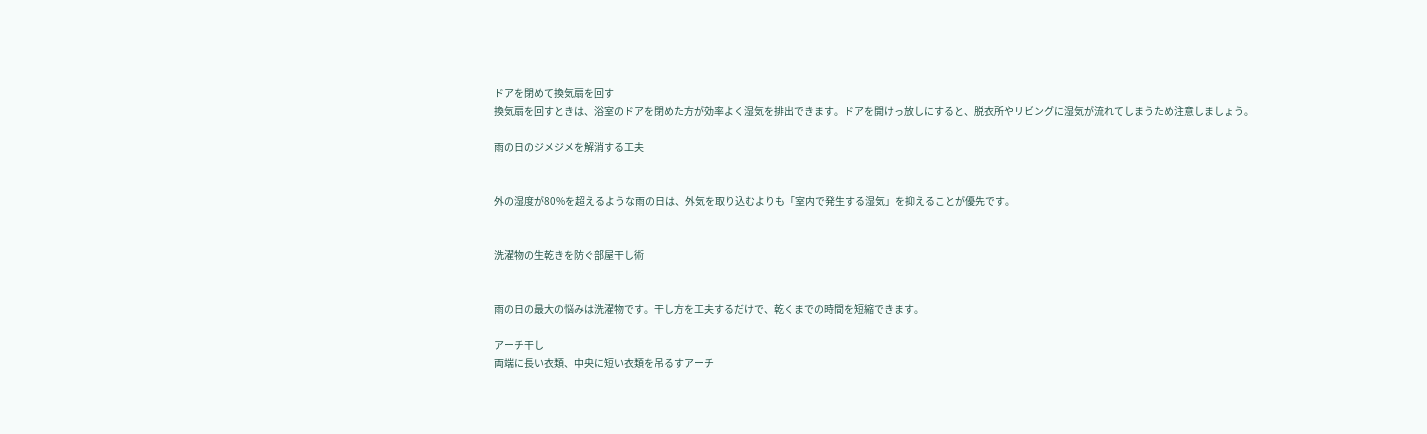ドアを閉めて換気扇を回す
換気扇を回すときは、浴室のドアを閉めた方が効率よく湿気を排出できます。ドアを開けっ放しにすると、脱衣所やリビングに湿気が流れてしまうため注意しましょう。

雨の日のジメジメを解消する工夫


外の湿度が80%を超えるような雨の日は、外気を取り込むよりも「室内で発生する湿気」を抑えることが優先です。


洗濯物の生乾きを防ぐ部屋干し術


雨の日の最大の悩みは洗濯物です。干し方を工夫するだけで、乾くまでの時間を短縮できます。

アーチ干し
両端に長い衣類、中央に短い衣類を吊るすアーチ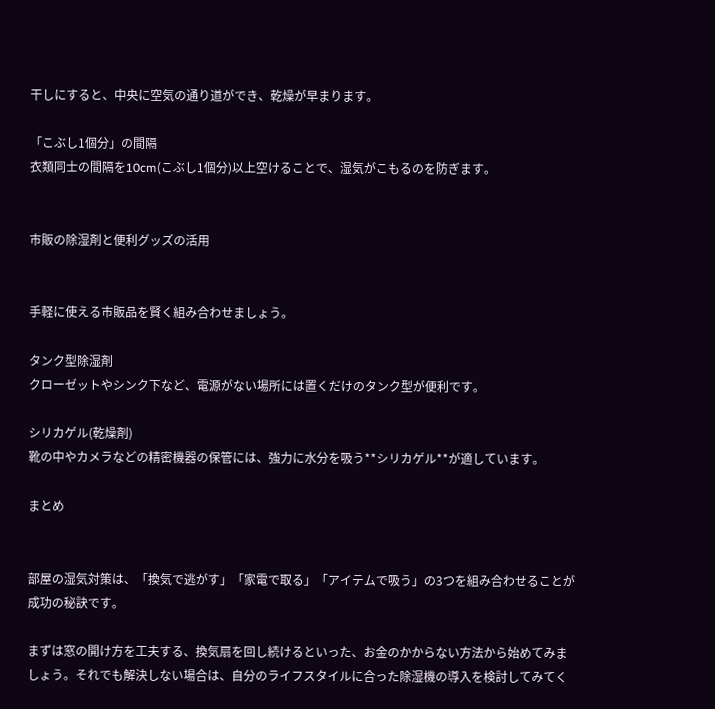干しにすると、中央に空気の通り道ができ、乾燥が早まります。

「こぶし1個分」の間隔
衣類同士の間隔を10cm(こぶし1個分)以上空けることで、湿気がこもるのを防ぎます。


市販の除湿剤と便利グッズの活用


手軽に使える市販品を賢く組み合わせましょう。

タンク型除湿剤
クローゼットやシンク下など、電源がない場所には置くだけのタンク型が便利です。

シリカゲル(乾燥剤)
靴の中やカメラなどの精密機器の保管には、強力に水分を吸う**シリカゲル**が適しています。

まとめ


部屋の湿気対策は、「換気で逃がす」「家電で取る」「アイテムで吸う」の3つを組み合わせることが成功の秘訣です。

まずは窓の開け方を工夫する、換気扇を回し続けるといった、お金のかからない方法から始めてみましょう。それでも解決しない場合は、自分のライフスタイルに合った除湿機の導入を検討してみてく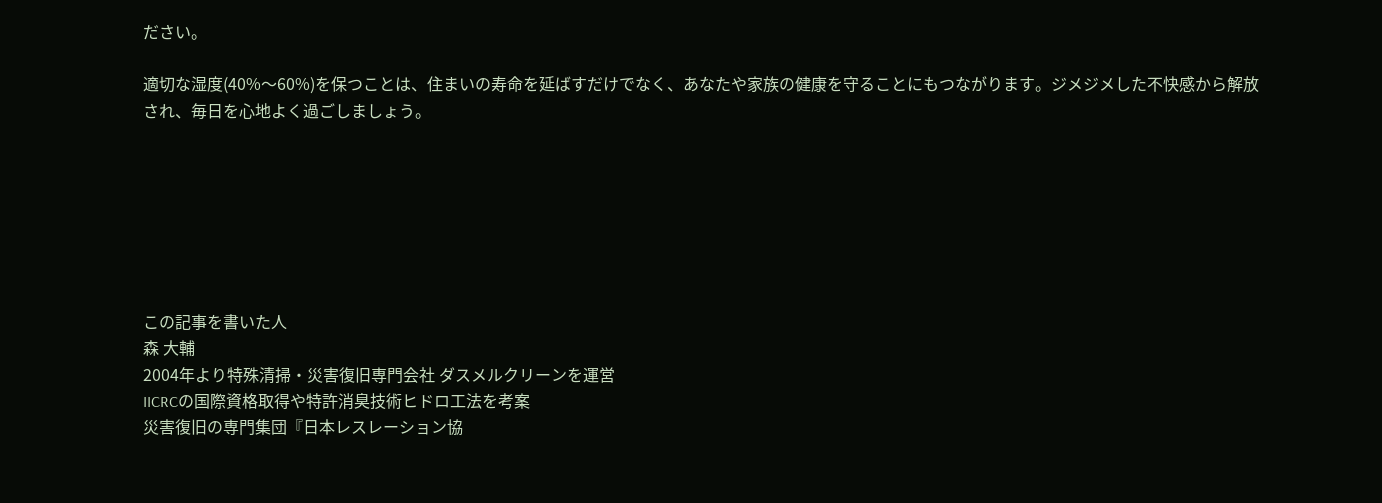ださい。

適切な湿度(40%〜60%)を保つことは、住まいの寿命を延ばすだけでなく、あなたや家族の健康を守ることにもつながります。ジメジメした不快感から解放され、毎日を心地よく過ごしましょう。







この記事を書いた人
森 大輔
2004年より特殊清掃・災害復旧専門会社 ダスメルクリーンを運営
IICRCの国際資格取得や特許消臭技術ヒドロ工法を考案
災害復旧の専門集団『日本レスレーション協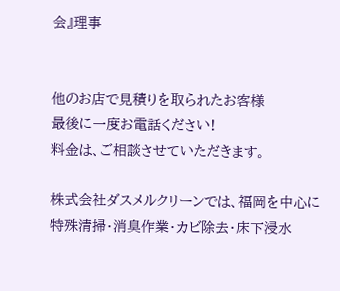会』理事


他のお店で見積りを取られたお客様
最後に一度お電話ください!
料金は、ご相談させていただきます。

株式会社ダスメルクリーンでは、福岡を中心に特殊清掃・消臭作業・カビ除去・床下浸水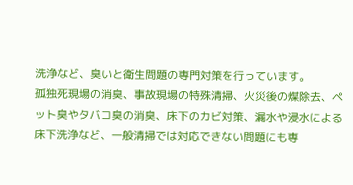洗浄など、臭いと衛生問題の専門対策を行っています。
孤独死現場の消臭、事故現場の特殊清掃、火災後の煤除去、ペット臭やタバコ臭の消臭、床下のカビ対策、漏水や浸水による床下洗浄など、一般清掃では対応できない問題にも専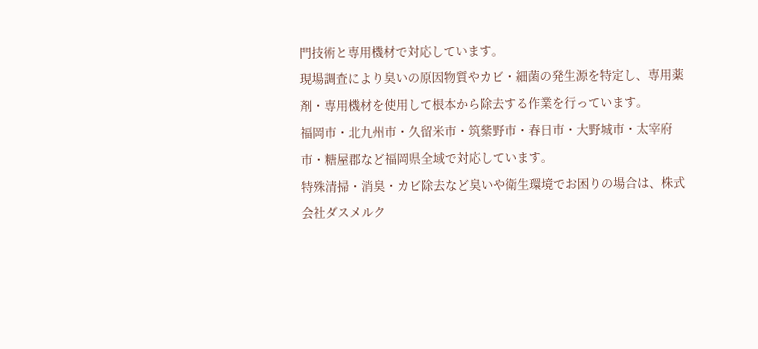門技術と専用機材で対応しています。
現場調査により臭いの原因物質やカビ・細菌の発生源を特定し、専用薬剤・専用機材を使用して根本から除去する作業を行っています。
福岡市・北九州市・久留米市・筑紫野市・春日市・大野城市・太宰府市・糖屋郡など福岡県全域で対応しています。
特殊清掃・消臭・カビ除去など臭いや衛生環境でお困りの場合は、株式会社ダスメルク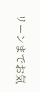リーンまでお気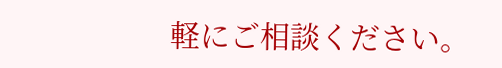軽にご相談ください。